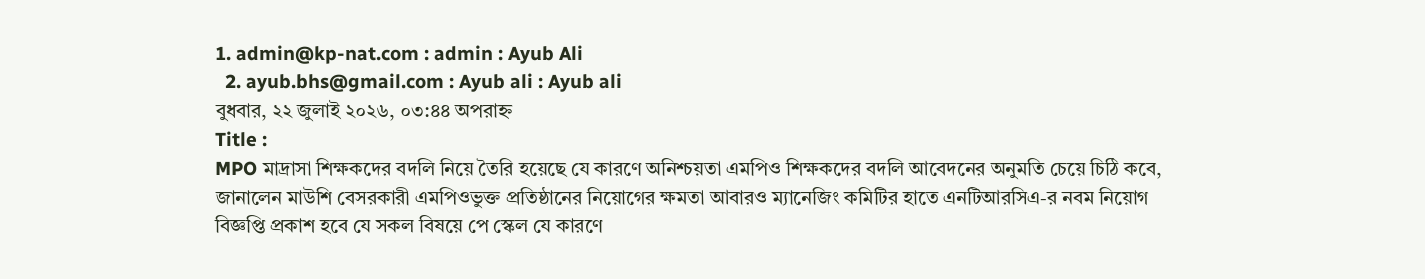1. admin@kp-nat.com : admin : Ayub Ali
  2. ayub.bhs@gmail.com : Ayub ali : Ayub ali
বুধবার, ২২ জুলাই ২০২৬, ০৩:৪৪ অপরাহ্ন
Title :
MPO মাদ্রাসা শিক্ষকদের বদলি নিয়ে তৈরি হয়েছে যে কারণে অনিশ্চয়তা এমপিও শিক্ষকদের বদলি আবেদনের অনুমতি চেয়ে চিঠি কবে, জানালেন মাউশি বেসরকারী এমপিওভুক্ত প্রতিষ্ঠানের নিয়োগের ক্ষমতা আবারও ম্যানেজিং কমিটির হাতে এনটিআরসিএ-র নবম নিয়োগ বিজ্ঞপ্তি প্রকাশ হবে যে সকল বিষয়ে পে স্কেল যে কারণে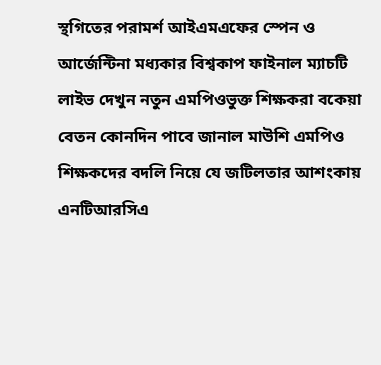স্থগিতের পরামর্শ আইএমএফের স্পেন ও আর্জেন্টিনা মধ্যকার বিশ্বকাপ ফাইনাল ম্যাচটি লাইভ দেখুন নতুন এমপিওভুক্ত শিক্ষকরা বকেয়া বেতন কোনদিন পাবে জানাল মাউশি এমপিও শিক্ষকদের বদলি নিয়ে যে জটিলতার আশংকায় এনটিআরসিএ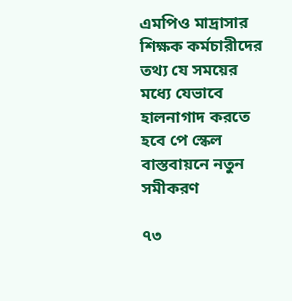এমপিও মাদ্রাসার শিক্ষক কর্মচারীদের তথ্য যে সময়ের মধ্যে যেভাবে হালনাগাদ করতে হবে পে স্কেল বাস্তবায়নে নতুন সমীকরণ

৭৩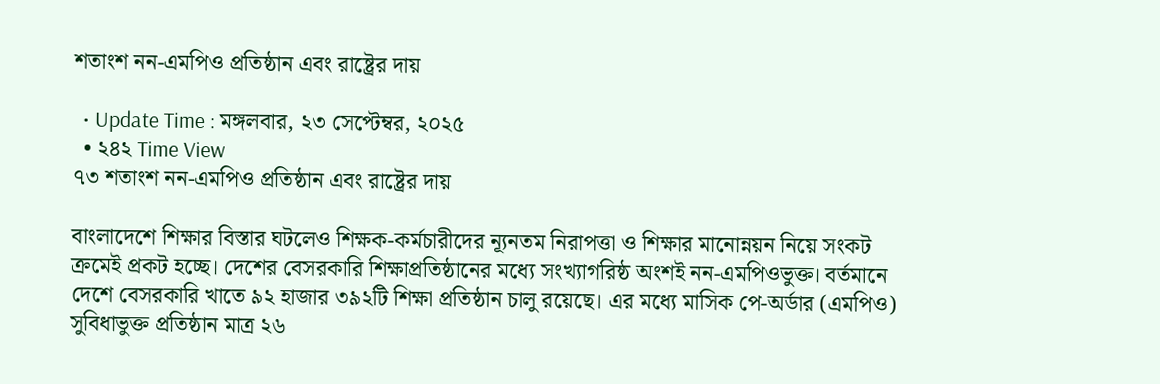শতাংশ নন-এমপিও প্রতিষ্ঠান এবং রাষ্ট্রের দায়

  • Update Time : মঙ্গলবার, ২৩ সেপ্টেম্বর, ২০২৫
  • ২৪২ Time View
৭৩ শতাংশ নন-এমপিও প্রতিষ্ঠান এবং রাষ্ট্রের দায়

বাংলাদেশে শিক্ষার বিস্তার ঘটলেও শিক্ষক-কর্মচারীদের ন্যূনতম নিরাপত্তা ও শিক্ষার মানোন্নয়ন নিয়ে সংকট ক্রমেই প্রকট হচ্ছে। দেশের বেসরকারি শিক্ষাপ্রতিষ্ঠানের মধ্যে সংখ্যাগরিষ্ঠ অংশই নন-এমপিওভুক্ত। বর্তমানে দেশে বেসরকারি খাতে ৯২ হাজার ৩৯২টি শিক্ষা প্রতিষ্ঠান চালু রয়েছে। এর মধ্যে মাসিক পে-অর্ডার (এমপিও) সুবিধাভুক্ত প্রতিষ্ঠান মাত্র ২৬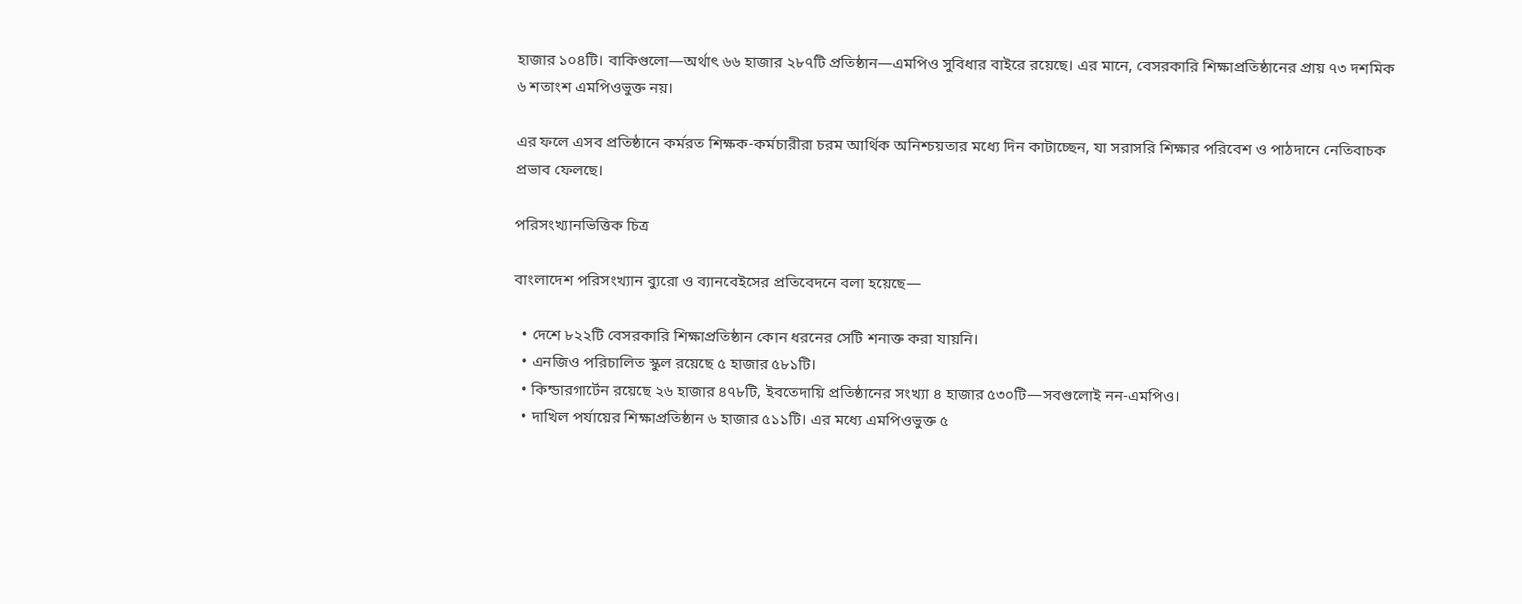হাজার ১০৪টি। বাকিগুলো—অর্থাৎ ৬৬ হাজার ২৮৭টি প্রতিষ্ঠান—এমপিও সুবিধার বাইরে রয়েছে। এর মানে, বেসরকারি শিক্ষাপ্রতিষ্ঠানের প্রায় ৭৩ দশমিক ৬ শতাংশ এমপিওভুক্ত নয়।

এর ফলে এসব প্রতিষ্ঠানে কর্মরত শিক্ষক-কর্মচারীরা চরম আর্থিক অনিশ্চয়তার মধ্যে দিন কাটাচ্ছেন, যা সরাসরি শিক্ষার পরিবেশ ও পাঠদানে নেতিবাচক প্রভাব ফেলছে।

পরিসংখ্যানভিত্তিক চিত্র

বাংলাদেশ পরিসংখ্যান ব্যুরো ও ব্যানবেইসের প্রতিবেদনে বলা হয়েছে—

  • দেশে ৮২২টি বেসরকারি শিক্ষাপ্রতিষ্ঠান কোন ধরনের সেটি শনাক্ত করা যায়নি।
  • এনজিও পরিচালিত স্কুল রয়েছে ৫ হাজার ৫৮১টি।
  • কিন্ডারগার্টেন রয়েছে ২৬ হাজার ৪৭৮টি, ইবতেদায়ি প্রতিষ্ঠানের সংখ্যা ৪ হাজার ৫৩০টি—সবগুলোই নন-এমপিও।
  • দাখিল পর্যায়ের শিক্ষাপ্রতিষ্ঠান ৬ হাজার ৫১১টি। এর মধ্যে এমপিওভুক্ত ৫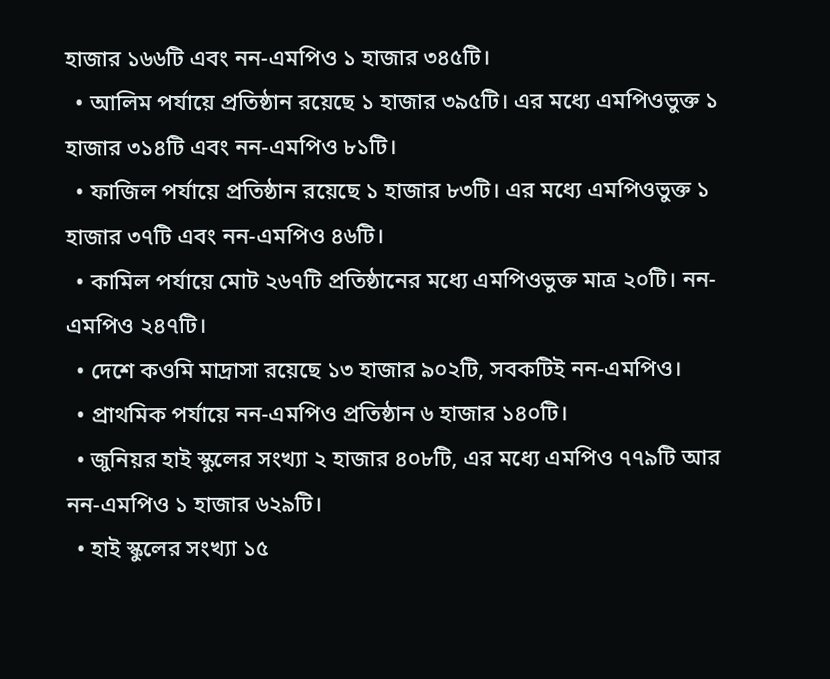হাজার ১৬৬টি এবং নন-এমপিও ১ হাজার ৩৪৫টি।
  • আলিম পর্যায়ে প্রতিষ্ঠান রয়েছে ১ হাজার ৩৯৫টি। এর মধ্যে এমপিওভুক্ত ১ হাজার ৩১৪টি এবং নন-এমপিও ৮১টি।
  • ফাজিল পর্যায়ে প্রতিষ্ঠান রয়েছে ১ হাজার ৮৩টি। এর মধ্যে এমপিওভুক্ত ১ হাজার ৩৭টি এবং নন-এমপিও ৪৬টি।
  • কামিল পর্যায়ে মোট ২৬৭টি প্রতিষ্ঠানের মধ্যে এমপিওভুক্ত মাত্র ২০টি। নন-এমপিও ২৪৭টি।
  • দেশে কওমি মাদ্রাসা রয়েছে ১৩ হাজার ৯০২টি, সবকটিই নন-এমপিও।
  • প্রাথমিক পর্যায়ে নন-এমপিও প্রতিষ্ঠান ৬ হাজার ১৪০টি।
  • জুনিয়র হাই স্কুলের সংখ্যা ২ হাজার ৪০৮টি, এর মধ্যে এমপিও ৭৭৯টি আর নন-এমপিও ১ হাজার ৬২৯টি।
  • হাই স্কুলের সংখ্যা ১৫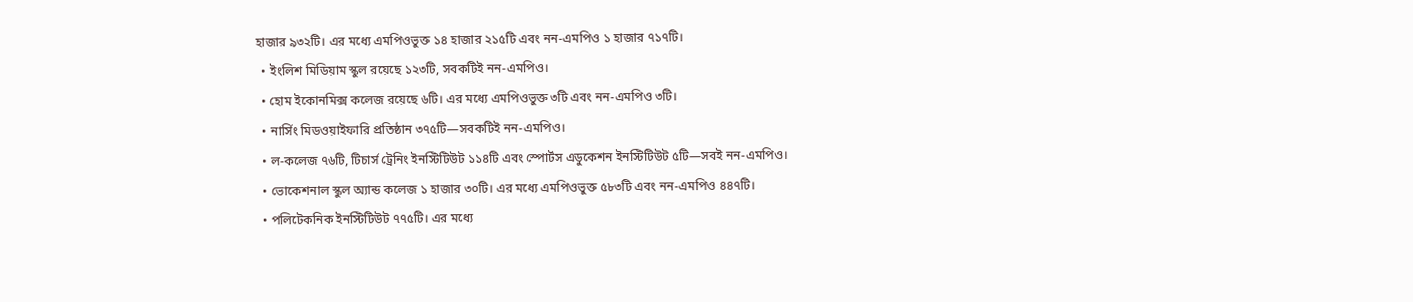হাজার ৯৩২টি। এর মধ্যে এমপিওভুক্ত ১৪ হাজার ২১৫টি এবং নন-এমপিও ১ হাজার ৭১৭টি।
  • ইংলিশ মিডিয়াম স্কুল রয়েছে ১২৩টি, সবকটিই নন-এমপিও।
  • হোম ইকোনমিক্স কলেজ রয়েছে ৬টি। এর মধ্যে এমপিওভুক্ত ৩টি এবং নন-এমপিও ৩টি।
  • নার্সিং মিডওয়াইফারি প্রতিষ্ঠান ৩৭৫টি—সবকটিই নন-এমপিও।
  • ল-কলেজ ৭৬টি, টিচার্স ট্রেনিং ইনস্টিটিউট ১১৪টি এবং স্পোর্টস এডুকেশন ইনস্টিটিউট ৫টি—সবই নন-এমপিও।
  • ভোকেশনাল স্কুল অ্যান্ড কলেজ ১ হাজার ৩০টি। এর মধ্যে এমপিওভুক্ত ৫৮৩টি এবং নন-এমপিও ৪৪৭টি।
  • পলিটেকনিক ইনস্টিটিউট ৭৭৫টি। এর মধ্যে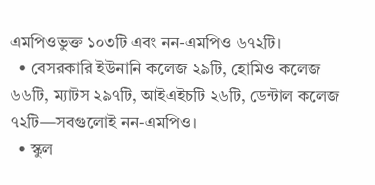এমপিওভুক্ত ১০৩টি এবং নন-এমপিও ৬৭২টি।
  • বেসরকারি ইউনানি কলেজ ২৯টি, হোমিও কলেজ ৬৬টি, ম্যাটস ২৯৭টি, আইএইচটি ২৬টি, ডেন্টাল কলেজ ৭২টি—সবগুলোই নন-এমপিও।
  • স্কুল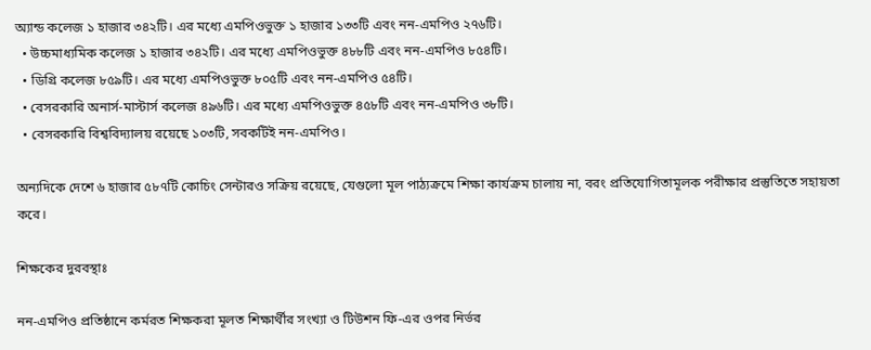অ্যান্ড কলেজ ১ হাজার ৩৪২টি। এর মধ্যে এমপিওভুক্ত ১ হাজার ১৩৩টি এবং নন-এমপিও ২৭৬টি।
  • উচ্চমাধ্যমিক কলেজ ১ হাজার ৩৪২টি। এর মধ্যে এমপিওভুক্ত ৪৮৮টি এবং নন-এমপিও ৮৫৪টি।
  • ডিগ্রি কলেজ ৮৫৯টি। এর মধ্যে এমপিওভুক্ত ৮০৫টি এবং নন-এমপিও ৫৪টি।
  • বেসরকারি অনার্স-মাস্টার্স কলেজ ৪৯৬টি। এর মধ্যে এমপিওভুক্ত ৪৫৮টি এবং নন-এমপিও ৩৮টি।
  • বেসরকারি বিশ্ববিদ্যালয় রয়েছে ১০৩টি, সবকটিই নন-এমপিও।

অন্যদিকে দেশে ৬ হাজার ৫৮৭টি কোচিং সেন্টারও সক্রিয় রয়েছে, যেগুলো মূল পাঠ্যক্রমে শিক্ষা কার্যক্রম চালায় না, বরং প্রতিযোগিতামূলক পরীক্ষার প্রস্তুতিতে সহায়তা করে।

শিক্ষকের দুরবস্থাঃ

নন-এমপিও প্রতিষ্ঠানে কর্মরত শিক্ষকরা মূলত শিক্ষার্থীর সংখ্যা ও টিউশন ফি-এর ওপর নির্ভর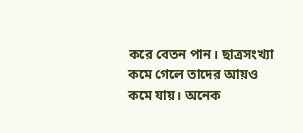করে বেতন পান। ছাত্রসংখ্যা কমে গেলে তাদের আয়ও কমে যায়। অনেক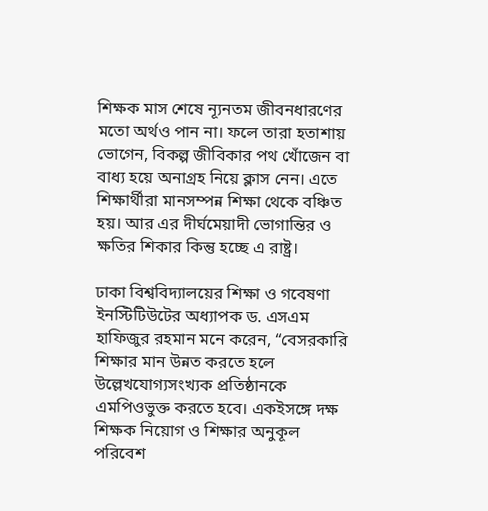শিক্ষক মাস শেষে ন্যূনতম জীবনধারণের মতো অর্থও পান না। ফলে তারা হতাশায় ভোগেন, বিকল্প জীবিকার পথ খোঁজেন বা বাধ্য হয়ে অনাগ্রহ নিয়ে ক্লাস নেন। এতে শিক্ষার্থীরা মানসম্পন্ন শিক্ষা থেকে বঞ্চিত হয়। আর এর দীর্ঘমেয়াদী ভোগান্তির ও ক্ষতির শিকার কিন্তু হচ্ছে এ রাষ্ট্র।

ঢাকা বিশ্ববিদ্যালয়ের শিক্ষা ও গবেষণা ইনস্টিটিউটের অধ্যাপক ড. এসএম হাফিজুর রহমান মনে করেন, “বেসরকারি শিক্ষার মান উন্নত করতে হলে উল্লেখযোগ্যসংখ্যক প্রতিষ্ঠানকে এমপিওভুক্ত করতে হবে। একইসঙ্গে দক্ষ শিক্ষক নিয়োগ ও শিক্ষার অনুকূল পরিবেশ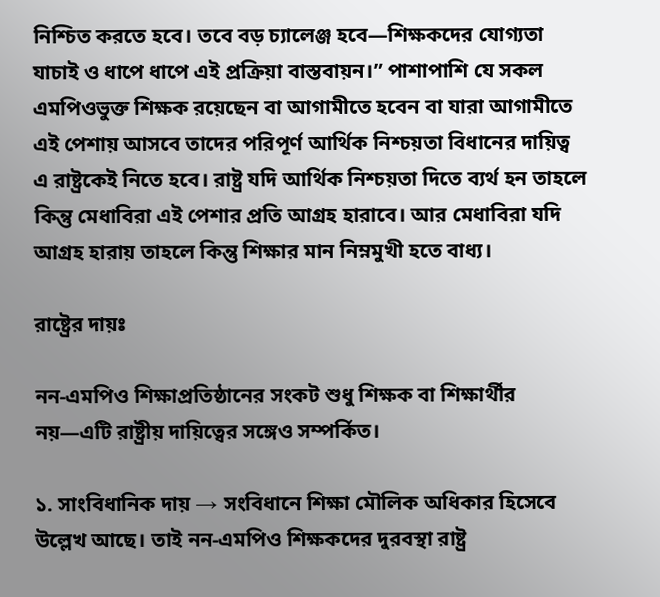নিশ্চিত করতে হবে। তবে বড় চ্যালেঞ্জ হবে—শিক্ষকদের যোগ্যতা যাচাই ও ধাপে ধাপে এই প্রক্রিয়া বাস্তবায়ন।” পাশাপাশি যে সকল এমপিওভুক্ত শিক্ষক রয়েছেন বা আগামীতে হবেন বা যারা আগামীতে এই পেশায় আসবে তাদের পরিপূর্ণ আর্থিক নিশ্চয়তা বিধানের দায়িত্ব এ রাষ্ট্রকেই নিতে হবে। রাষ্ট্র যদি আর্থিক নিশ্চয়তা দিতে ব্যর্থ হন তাহলে কিন্তু মেধাবিরা এই পেশার প্রতি আগ্রহ হারাবে। আর মেধাবিরা যদি আগ্রহ হারায় তাহলে কিন্তু শিক্ষার মান নিম্নমুখী হতে বাধ্য।

রাষ্ট্রের দায়ঃ

নন-এমপিও শিক্ষাপ্রতিষ্ঠানের সংকট শুধু শিক্ষক বা শিক্ষার্থীর নয়—এটি রাষ্ট্রীয় দায়িত্বের সঙ্গেও সম্পর্কিত।

১. সাংবিধানিক দায় → সংবিধানে শিক্ষা মৌলিক অধিকার হিসেবে উল্লেখ আছে। তাই নন-এমপিও শিক্ষকদের দুরবস্থা রাষ্ট্র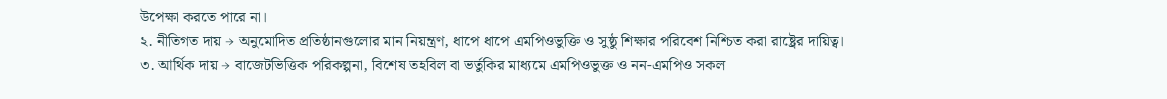উপেক্ষা করতে পারে না।
২. নীতিগত দায় → অনুমোদিত প্রতিষ্ঠানগুলোর মান নিয়ন্ত্রণ, ধাপে ধাপে এমপিওভুক্তি ও সুষ্ঠু শিক্ষার পরিবেশ নিশ্চিত করা রাষ্ট্রের দায়িত্ব।
৩. আর্থিক দায় → বাজেটভিত্তিক পরিকল্পনা, বিশেষ তহবিল বা ভর্তুকির মাধ্যমে এমপিওভুক্ত ও নন-এমপিও সকল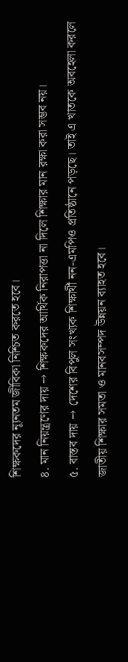শিক্ষকদের ন্যূনতম জীবিকা নিশ্চিত করতে হবে।
৪. মান নিয়ন্ত্রণের দায় → শিক্ষকদের আর্থিক নিরাপত্তা না দিলে শিক্ষার মান রক্ষা করা সম্ভব নয়।
৫. বাস্তব দায় → দেশের বিপুল সংখ্যক শিক্ষার্থী নন-এমপিও প্রতিষ্ঠানে পড়ছে। তাই এ খাতকে অবহেলা করলে জাতীয় শিক্ষার সমতা ও মানবসম্পদ উন্নয়ন ব্যাহত হবে।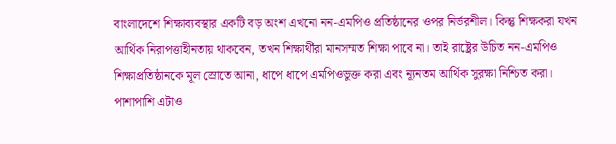বাংলাদেশে শিক্ষাব্যবস্থার একটি বড় অংশ এখনো নন-এমপিও প্রতিষ্ঠানের ওপর নির্ভরশীল। কিন্তু শিক্ষকরা যখন আর্থিক নিরাপত্তাহীনতায় থাকবেন, তখন শিক্ষার্থীরা মানসম্মত শিক্ষা পাবে না। তাই রাষ্ট্রের উচিত নন-এমপিও শিক্ষাপ্রতিষ্ঠানকে মূল স্রোতে আনা, ধাপে ধাপে এমপিওভুক্ত করা এবং ন্যূনতম আর্থিক সুরক্ষা নিশ্চিত করা। পাশাপাশি এটাও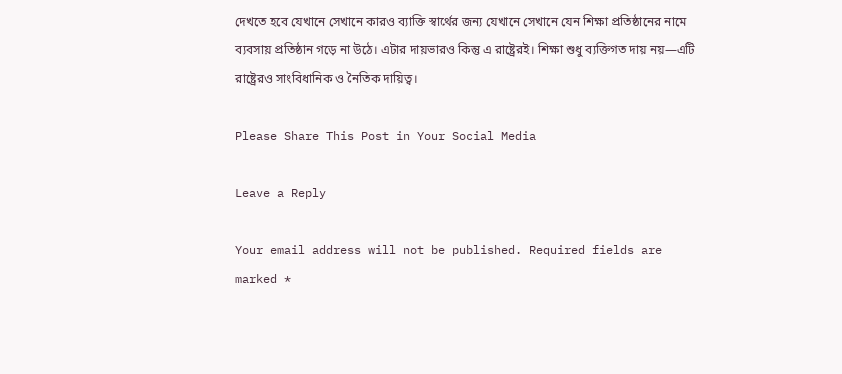দেখতে হবে যেখানে সেখানে কারও ব্যাক্তি স্বার্থের জন্য যেখানে সেখানে যেন শিক্ষা প্রতিষ্ঠানের নামে ব্যবসায় প্রতিষ্ঠান গড়ে না উঠে। এটার দায়ভারও কিন্তু এ রাষ্ট্রেরই। শিক্ষা শুধু ব্যক্তিগত দায় নয়—এটি রাষ্ট্রেরও সাংবিধানিক ও নৈতিক দায়িত্ব।

Please Share This Post in Your Social Media

Leave a Reply

Your email address will not be published. Required fields are marked *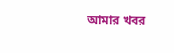আমার খবর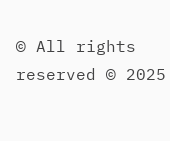© All rights reserved © 2025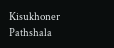Kisukhoner Pathshala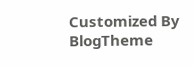Customized By BlogTheme